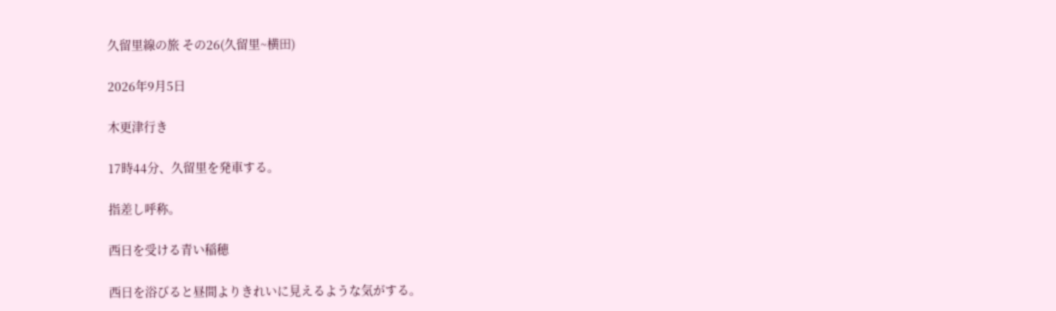久留里線の旅 その26(久留里~横田)

2026年9月5日

木更津行き

17時44分、久留里を発車する。

指差し呼称。

西日を受ける青い稲穂

西日を浴びると昼間よりきれいに見えるような気がする。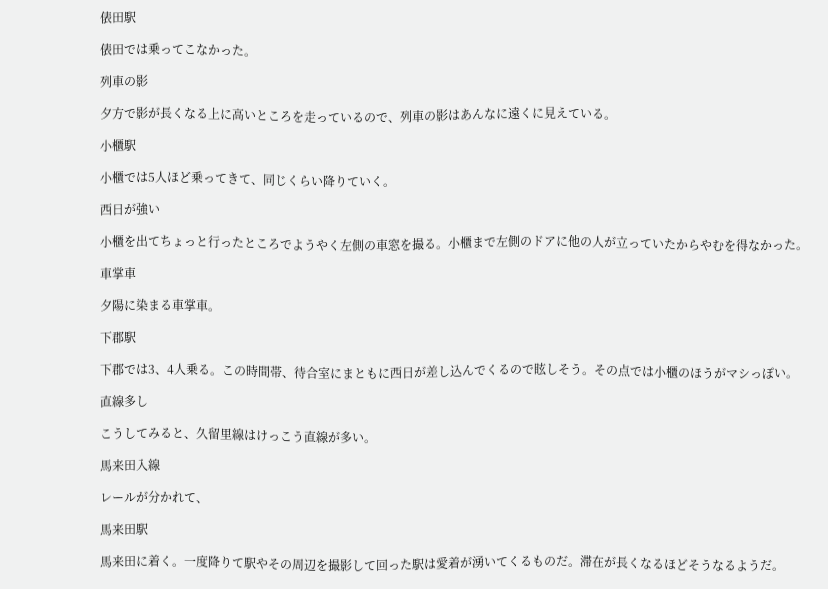俵田駅

俵田では乗ってこなかった。

列車の影

夕方で影が長くなる上に高いところを走っているので、列車の影はあんなに遠くに見えている。

小櫃駅

小櫃では5人ほど乗ってきて、同じくらい降りていく。

西日が強い

小櫃を出てちょっと行ったところでようやく左側の車窓を撮る。小櫃まで左側のドアに他の人が立っていたからやむを得なかった。

車掌車

夕陽に染まる車掌車。

下郡駅

下郡では3、4人乗る。この時間帯、待合室にまともに西日が差し込んでくるので眩しそう。その点では小櫃のほうがマシっぽい。

直線多し

こうしてみると、久留里線はけっこう直線が多い。

馬来田入線

レールが分かれて、

馬来田駅

馬来田に着く。一度降りて駅やその周辺を撮影して回った駅は愛着が湧いてくるものだ。滞在が長くなるほどそうなるようだ。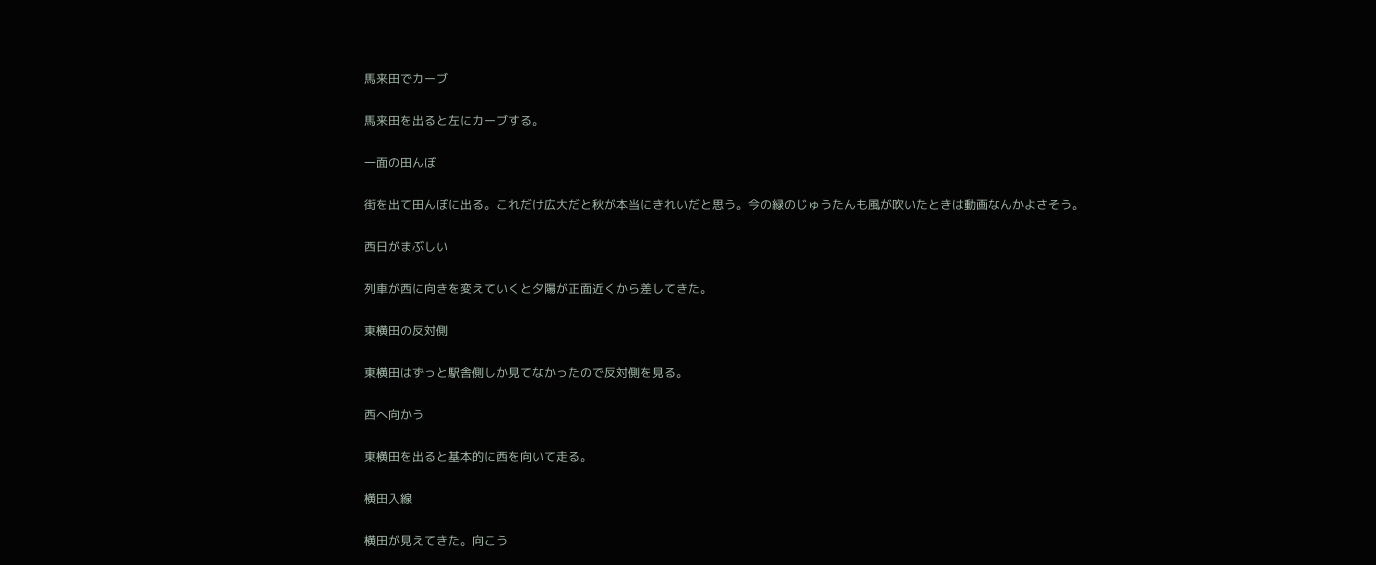馬来田でカーブ

馬来田を出ると左にカーブする。

一面の田んぼ

街を出て田んぼに出る。これだけ広大だと秋が本当にきれいだと思う。今の緑のじゅうたんも風が吹いたときは動画なんかよさそう。

西日がまぶしい

列車が西に向きを変えていくと夕陽が正面近くから差してきた。

東横田の反対側

東横田はずっと駅舎側しか見てなかったので反対側を見る。

西へ向かう

東横田を出ると基本的に西を向いて走る。

横田入線

横田が見えてきた。向こう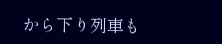から下り列車も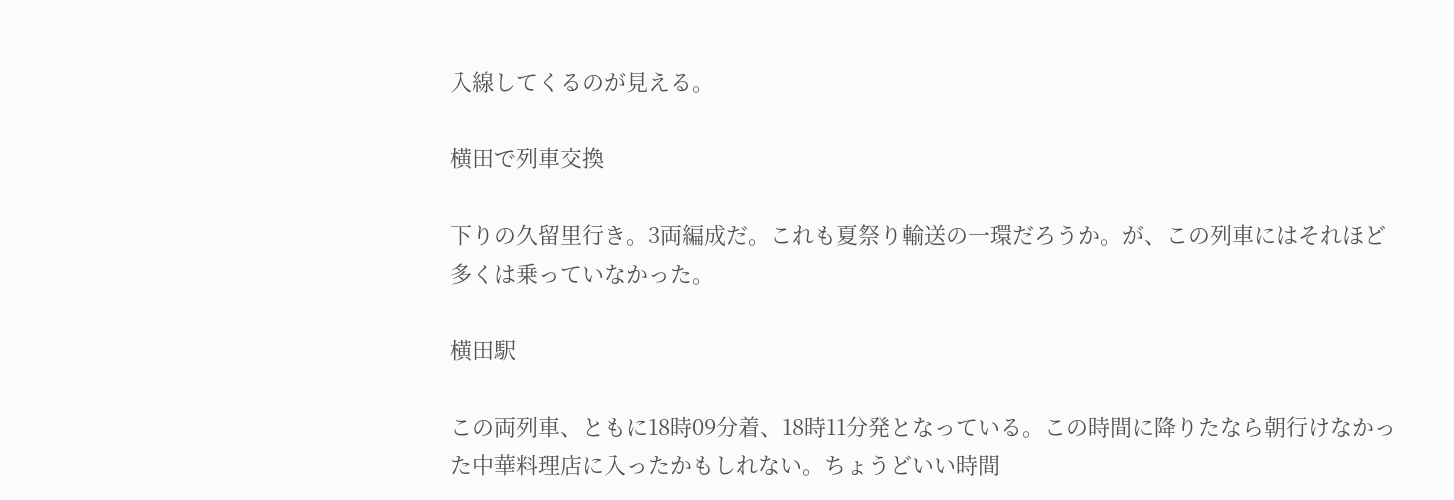入線してくるのが見える。

横田で列車交換

下りの久留里行き。3両編成だ。これも夏祭り輸送の一環だろうか。が、この列車にはそれほど多くは乗っていなかった。

横田駅

この両列車、ともに18時09分着、18時11分発となっている。この時間に降りたなら朝行けなかった中華料理店に入ったかもしれない。ちょうどいい時間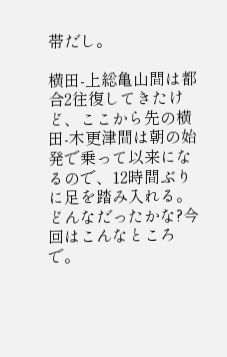帯だし。

横田-上総亀山間は都合2往復してきたけど、ここから先の横田-木更津間は朝の始発で乗って以来になるので、12時間ぶりに足を踏み入れる。どんなだったかな?今回はこんなところで。